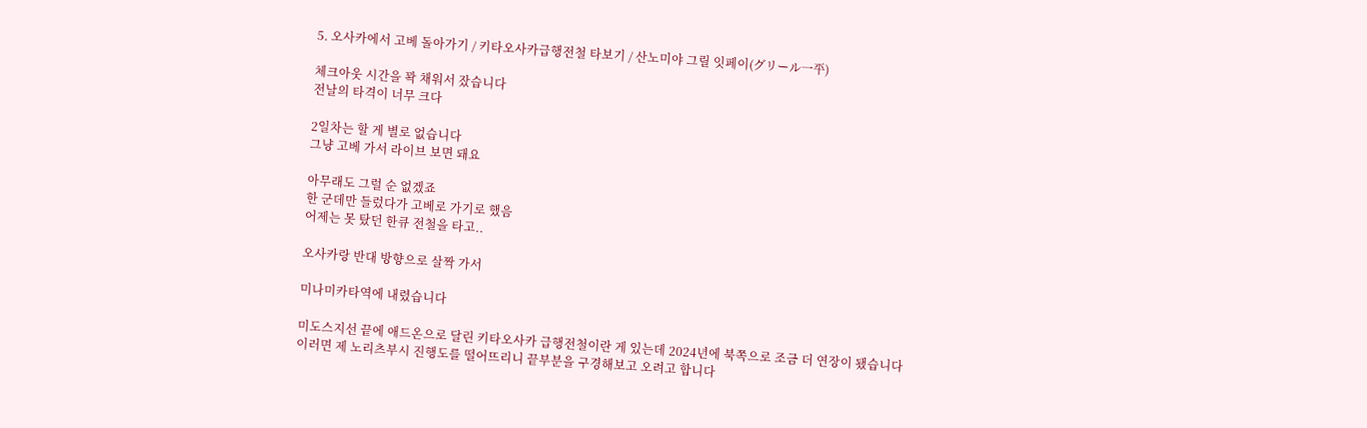5. 오사카에서 고베 돌아가기 / 키타오사카급행전철 타보기 / 산노미야 그릴 잇페이(グリール一平)

체크아웃 시간을 꽉 채워서 잤습니다
전날의 타격이 너무 크다

2일차는 할 게 별로 없습니다
그냥 고베 가서 라이브 보면 돼요

아무래도 그럴 순 없겠죠
한 군데만 들렀다가 고베로 가기로 했음
어제는 못 탔던 한큐 전철을 타고..

오사카랑 반대 방향으로 살짝 가서

미나미카타역에 내렸습니다

미도스지선 끝에 애드온으로 달린 키타오사카 급행전철이란 게 있는데 2024년에 북쪽으로 조금 더 연장이 됐습니다
이러면 제 노리츠부시 진행도를 떨어뜨리니 끝부분을 구경해보고 오려고 합니다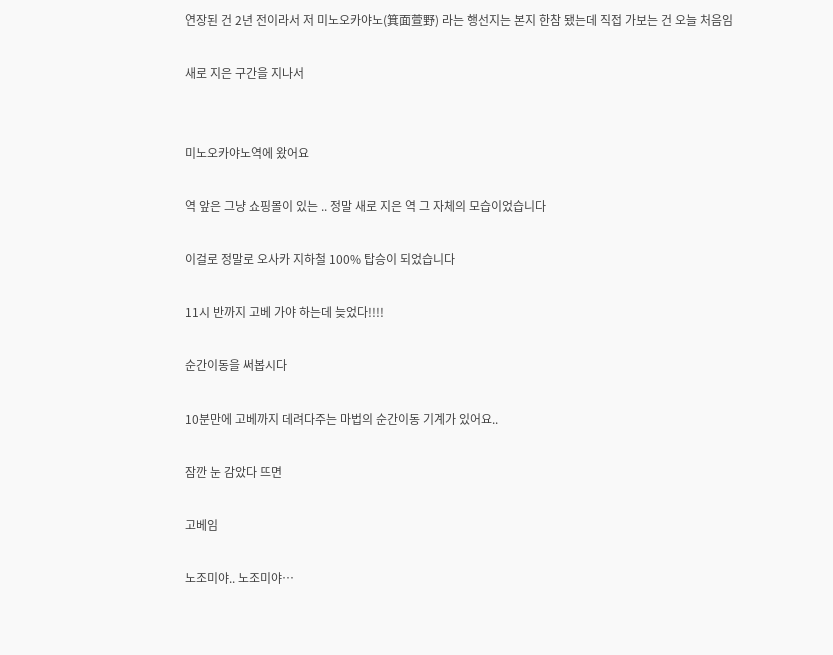연장된 건 2년 전이라서 저 미노오카야노(箕面萱野) 라는 행선지는 본지 한참 됐는데 직접 가보는 건 오늘 처음임

새로 지은 구간을 지나서


미노오카야노역에 왔어요

역 앞은 그냥 쇼핑몰이 있는 .. 정말 새로 지은 역 그 자체의 모습이었습니다

이걸로 정말로 오사카 지하철 100% 탑승이 되었습니다

11시 반까지 고베 가야 하는데 늦었다!!!!

순간이동을 써봅시다

10분만에 고베까지 데려다주는 마법의 순간이동 기계가 있어요..

잠깐 눈 감았다 뜨면

고베임

노조미야.. 노조미야…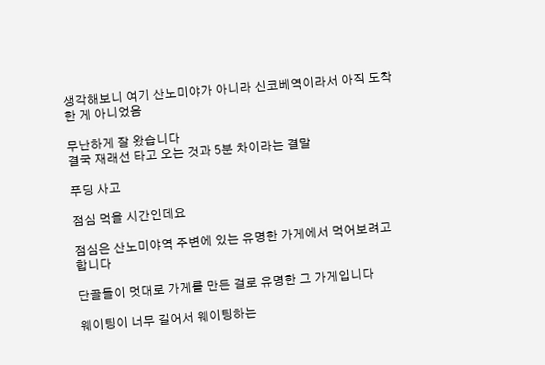생각해보니 여기 산노미야가 아니라 신코베역이라서 아직 도착한 게 아니었음

무난하게 잘 왔습니다
결국 재래선 타고 오는 것과 5분 차이라는 결말

푸딩 사고

점심 먹을 시간인데요

점심은 산노미야역 주변에 있는 유명한 가게에서 먹어보려고 합니다

단골들이 멋대로 가게를 만든 걸로 유명한 그 가게입니다

웨이팅이 너무 길어서 웨이팅하는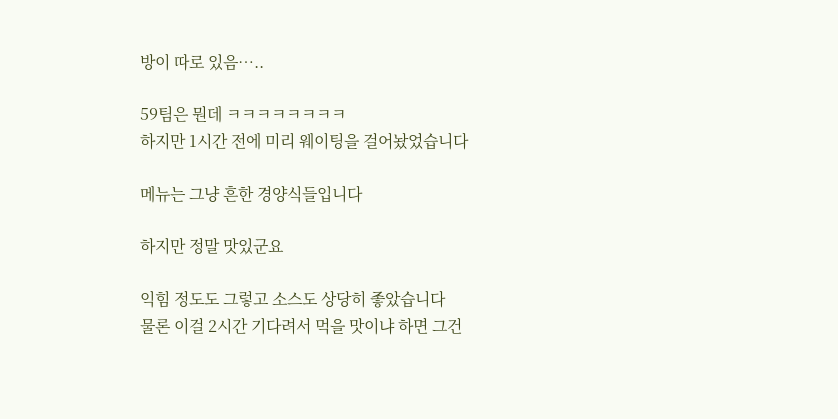방이 따로 있음…..

59팀은 뭔데 ㅋㅋㅋㅋㅋㅋㅋㅋ
하지만 1시간 전에 미리 웨이팅을 걸어놨었습니다

메뉴는 그냥 흔한 경양식들입니다

하지만 정말 맛있군요

익힘 정도도 그렇고 소스도 상당히 좋았습니다
물론 이걸 2시간 기다려서 먹을 맛이냐 하면 그건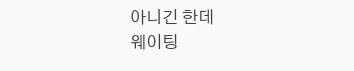아니긴 한데
웨이팅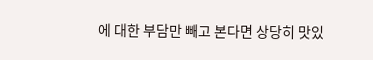에 대한 부담만 빼고 본다면 상당히 맛있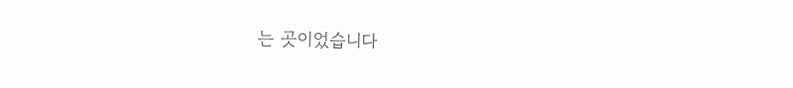는 곳이었습니다